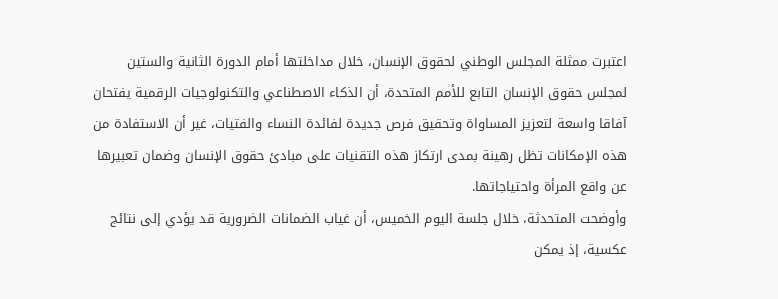اعتبرت ممثلة المجلس الوطني لحقوق الإنسان، خلال مداخلتها أمام الدورة الثانية والستين لمجلس حقوق الإنسان التابع للأمم المتحدة، أن الذكاء الاصطناعي والتكنولوجيات الرقمية يفتحان آفاقا واسعة لتعزيز المساواة وتحقيق فرص جديدة لفائدة النساء والفتيات، غير أن الاستفادة من هذه الإمكانات تظل رهينة بمدى ارتكاز هذه التقنيات على مبادئ حقوق الإنسان وضمان تعبيرها عن واقع المرأة واحتياجاتها.
وأوضحت المتحدثة، خلال جلسة اليوم الخميس، أن غياب الضمانات الضرورية قد يؤدي إلى نتائج عكسية، إذ يمكن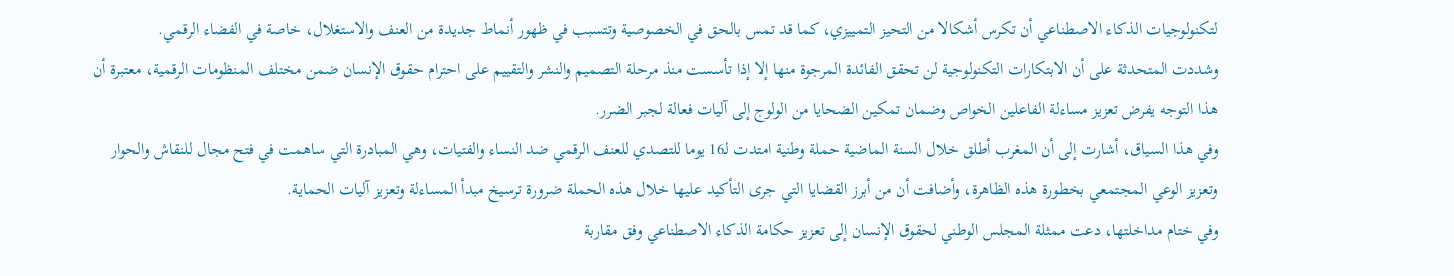لتكنولوجيات الذكاء الاصطناعي أن تكرس أشكالا من التحيز التمييزي، كما قد تمس بالحق في الخصوصية وتتسبب في ظهور أنماط جديدة من العنف والاستغلال، خاصة في الفضاء الرقمي.
وشددت المتحدثة على أن الابتكارات التكنولوجية لن تحقق الفائدة المرجوة منها إلا إذا تأسست منذ مرحلة التصميم والنشر والتقييم على احترام حقوق الإنسان ضمن مختلف المنظومات الرقمية، معتبرة أن هذا التوجه يفرض تعزيز مساءلة الفاعلين الخواص وضمان تمكين الضحايا من الولوج إلى آليات فعالة لجبر الضرر.
وفي هذا السياق، أشارت إلى أن المغرب أطلق خلال السنة الماضية حملة وطنية امتدت لـ16 يوما للتصدي للعنف الرقمي ضد النساء والفتيات، وهي المبادرة التي ساهمت في فتح مجال للنقاش والحوار وتعزيز الوعي المجتمعي بخطورة هذه الظاهرة، وأضافت أن من أبرز القضايا التي جرى التأكيد عليها خلال هذه الحملة ضرورة ترسيخ مبدأ المساءلة وتعزيز آليات الحماية.
وفي ختام مداخلتها، دعت ممثلة المجلس الوطني لحقوق الإنسان إلى تعزيز حكامة الذكاء الاصطناعي وفق مقاربة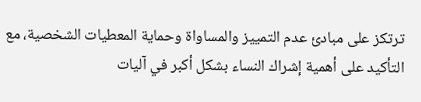ترتكز على مبادئ عدم التمييز والمساواة وحماية المعطيات الشخصية، مع التأكيد على أهمية إشراك النساء بشكل أكبر في آليات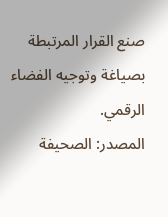صنع القرار المرتبطة بصياغة وتوجيه الفضاء الرقمي.
المصدر: الصحيفة